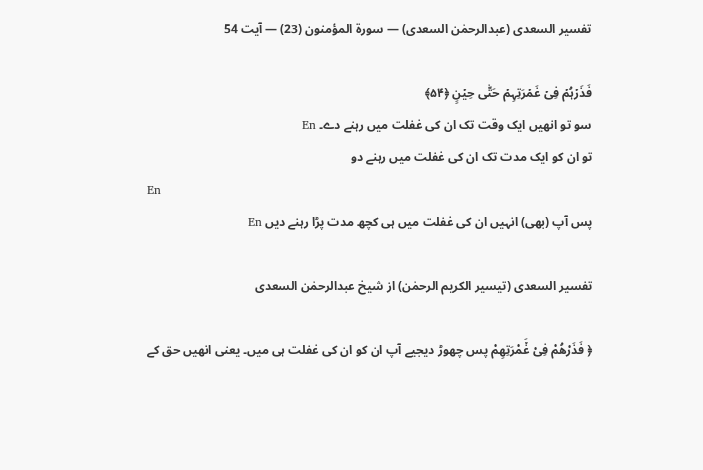تفسیر السعدی (عبدالرحمٰن السعدی) — سورۃ المؤمنون (23) — آیت 54

فَذَرۡہُمۡ فِیۡ غَمۡرَتِہِمۡ حَتّٰی حِیۡنٍ ﴿۵۴﴾
سو تو انھیں ایک وقت تک ان کی غفلت میں رہنے دے۔ En
تو ان کو ایک مدت تک ان کی غفلت میں رہنے دو
En
پس آپ (بھی) انہیں ان کی غفلت میں ہی کچھ مدت پڑا رہنے دیں En

تفسیر السعدی (تیسیر الکریم الرحمٰن) از شیخ عبدالرحمٰن السعدی

﴿ فَذَرْهُمْ فِیْ غَ٘مْرَتِهِمْ پس چھوڑ دیجیے آپ ان کو ان کی غفلت ہی میں۔ یعنی انھیں حق کے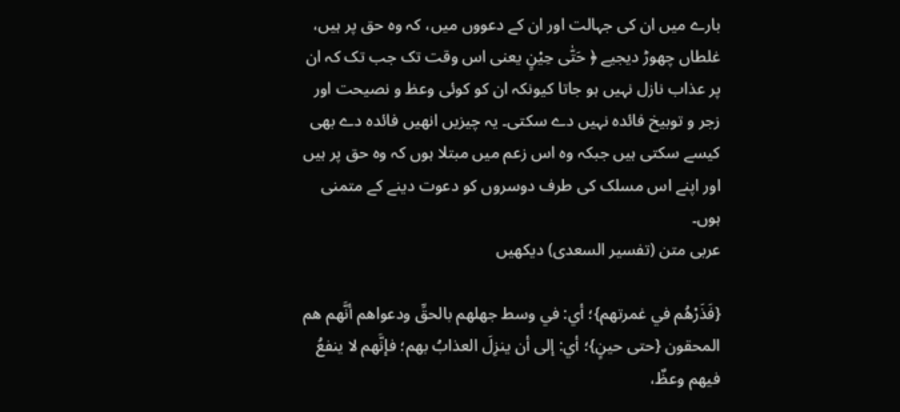بارے میں ان کی جہالت اور ان کے دعووں میں، کہ وہ حق پر ہیں، غلطاں چھوڑ دیجیے ﴿ حَتّٰى حِیْنٍ یعنی اس وقت تک جب تک کہ ان پر عذاب نازل نہیں ہو جاتا کیونکہ ان کو کوئی وعظ و نصیحت اور زجر و توبیخ فائدہ نہیں دے سکتی۔ یہ چیزیں انھیں فائدہ دے بھی کیسے سکتی ہیں جبکہ وہ اس زعم میں مبتلا ہوں کہ وہ حق پر ہیں اور اپنے اس مسلک کی طرف دوسروں کو دعوت دینے کے متمنی ہوں۔
عربی متن (تفسیر السعدی) دیکھیں

{فَذَرْهُم في غمرتهم}؛ أي: في وسط جهلهم بالحقِّ ودعواهم أنَّهم هم المحقون {حتى حينٍ}؛ أي: إلى أن ينزِلَ العذابُ بهم؛ فإنَّهم لا ينفعُ فيهم وعظٌ،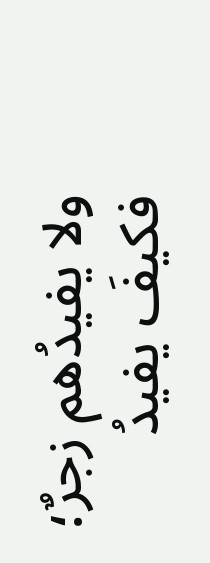ولا يفيدُهم زجرٌ؛ فكيفَ يفيدُ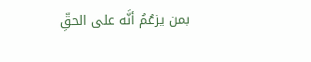بمن يزعُمُ أنَّه على الحقِّ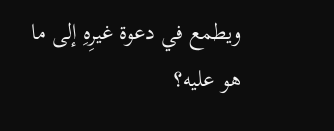ويطمع في دعوة غيرِهِ إلى ما هو عليه؟